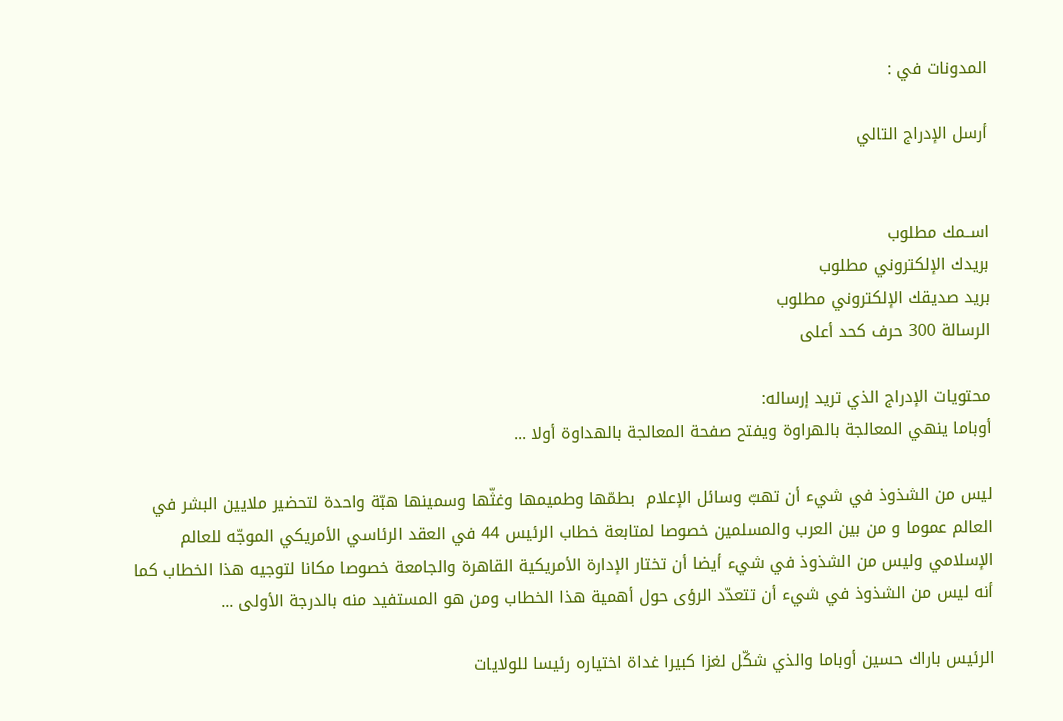المدونات في :

أرسل الإدراج التالي


اســمك مطلوب
بريدك الإلكتروني مطلوب
بريد صديقك الإلكتروني مطلوب
الرسالة 300 حرف كحد أعلى

محتويات الإدراج الذي تريد إرساله:
أوباما ينهي المعالجة بالهراوة ويفتح صفحة المعالجة بالهداوة أولا ...

ليس من الشذوذ في شيء أن تهبّ وسائل الإعلام  بطمّها وطميمها وغثّها وسمينها هبّة واحدة لتحضير ملايين البشر في العالم عموما و من بين العرب والمسلمين خصوصا لمتابعة خطاب الرئيس 44 في العقد الرئاسي الأمريكي الموجّه للعالم الإسلامي وليس من الشذوذ في شيء أيضا أن تختار الإدارة الأمريكية القاهرة والجامعة خصوصا مكانا لتوجيه هذا الخطاب كما أنه ليس من الشذوذ في شيء أن تتعدّد الرؤى حول أهمية هذا الخطاب ومن هو المستفيد منه بالدرجة الأولى ...

الرئيس باراك حسين أوباما والذي شكّل لغزا كبيرا غداة اختياره رئيسا للولايات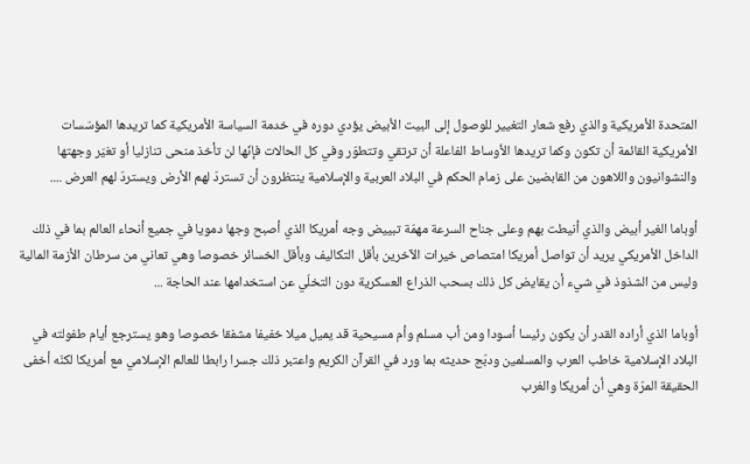المتحدة الأمريكية والذي رفع شعار التغيير للوصول إلى البيت الأبيض يؤدي دوره في خدمة السياسة الأمريكية كما تريدها المؤسّسات الأمريكية القائمة أن تكون وكما تريدها الأوساط الفاعلة أن ترتقي وتتطوّر وفي كل الحالات فإنّها لن تأخذ منحى تنازليا أو تغيّر وجهتها والنشوانيون واللاهون من القابضين على زمام الحكم في البلاد العربية والإسلامية ينتظرون أن تستردّ لهم الأرض ويستردّ لهم العرض ....

أوباما الغير أبيض والذي أنيطت بهم وعلى جناح السرعة مهمّة تبييض وجه أمريكا الذي أصبح وجها دمويا في جميع أنحاء العالم بما في ذلك الداخل الأمريكي يريد أن تواصل أمريكا امتصاص خيرات الآخرين بأقل التكاليف وبأقل الخسائر خصوصا وهي تعاني من سرطان الأزمة المالية وليس من الشذوذ في شيء أن يقايض كل ذلك بسحب الذراع العسكرية دون التخلّي عن استخدامها عند الحاجة ...

أوباما الذي أراده القدر أن يكون رئيسا أسودا ومن أب مسلم وأم مسيحية قد يميل ميلا خفيفا مشفقا خصوصا وهو يسترجع أيام طفولته في البلاد الإسلامية خاطب العرب والمسلمين ودبّج حديثه بما ورد في القرآن الكريم واعتبر ذلك جسرا رابطا للعالم الإسلامي مع أمريكا لكنّه أخفى الحقيقة المرّة وهي أن أمريكا والغرب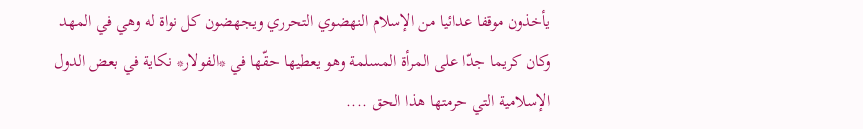يأخذون موقفا عدائيا من الإسلام النهضوي التحرري ويجهضون كل نواة له وهي في المهد وكان كريما جدّا على المرأة المسلمة وهو يعطيها حقّها في *الفولار* نكاية في بعض الدول الإسلامية التي حرمتها هذا الحق ....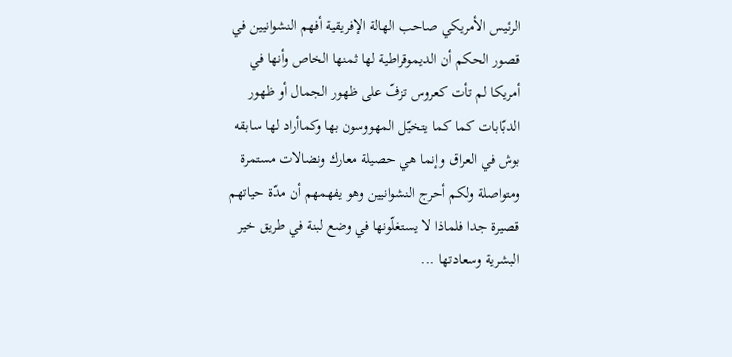الرئيس الأمريكي صاحب الهالة الإفريقية أفهم النشوانيين في قصور الحكم أن الديموقراطية لها ثمنها الخاص وأنها في أمريكا لم تأت كعروس تزفّ على ظهور الجمال أو ظهور الدبّابات كما كما يتخيّل المهووسون بها وكماأراد لها سابقه بوش في العراق وإنما هي حصيلة معارك ونضالات مستمرة ومتواصلة ولكم أحرج النشوانيين وهو يفهمهم أن مدّة حياتهم قصيرة جدا فلماذا لا يستغلّونها في وضع لبنة في طريق خير البشرية وسعادتها ...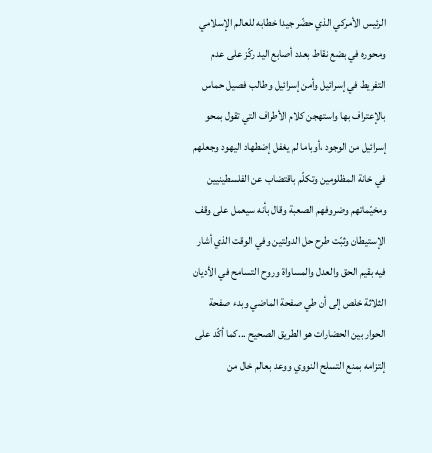الرئيس الأمركي الذي حضّر جيدا خطابه للعالم الإسلامي ومحوره في بضع نقاط بعدد أصابع اليد ركّز على عدم التفريط في إسرائيل وأمن إسرائيل وطالب فصيل حماس بالإعتراف بها واستهجن كلام الأطراف التي تقول بمحو إسرائيل من الوجود ،أوباما لم يغفل إضطهاد اليهود وجعلهم في خانة المظلومين وتكلّم باقتضاب عن الفلسطينيين ومخيّماتهم وضروفهم الصعبة وقال بأنه سيعمل على وقف الإستيطان وثبّت طرح حل الدولتين وفي الوقت الذي أشار فيه بقيم الحق والعدل والمساواة وروح التسامح في الأديان الثلاثة خلص إلى أن طي صفحة الماضي وبدء صفحة الحوار بين الحضارات هو الطريق الصحيح ...كما أكّد على إلتزامه بمنع التسلح النووي ووعد بعالم خال من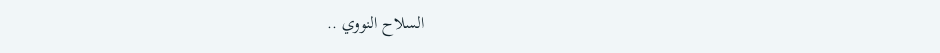السلاح النووي ..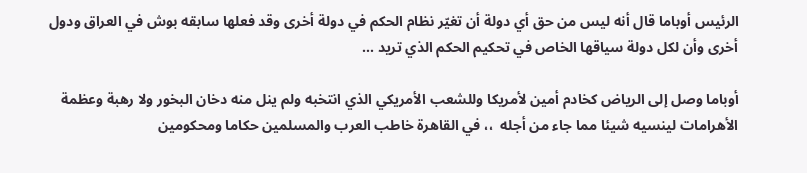الرئيس أوباما قال أنه ليس من حق أي دولة أن تغيّر نظام الحكم في دولة أخرى وقد فعلها سابقه بوش في العراق ودول أخرى وأن لكل دولة سياقها الخاص في تحكيم الحكم الذي تريد ...

أوباما وصل إلى الرياض كخادم أمين لأمريكا وللشعب الأمريكي الذي انتخبه ولم ينل منه دخان البخور ولا رهبة وعظمة الأهرامات لينسيه شيئا مما جاء من أجله  ،، في القاهرة خاطب العرب والمسلمين حكاما ومحكومين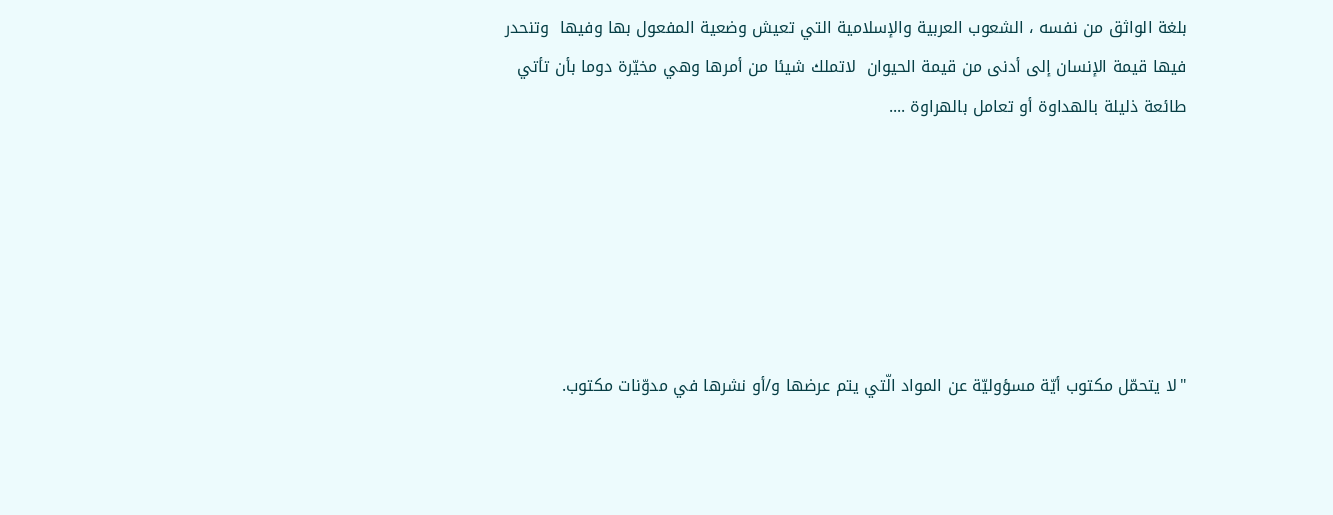بلغة الواثق من نفسه ، الشعوب العربية والإسلامية التي تعيش وضعية المفعول بها وفيها  وتنحدر فيها قيمة الإنسان إلى أدنى من قيمة الحيوان  لاتملك شيئا من أمرها وهي مخيّرة دوما بأن تأتي طائعة ذليلة بالهداوة أو تعامل بالهراوة ....






"لا يتحمّل مكتوب أيّة مسؤوليّة عن المواد الّتي يتم عرضها و/أو نشرها في مدوّنات مكتوب.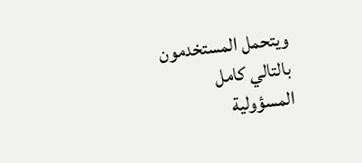ويتحمل المستخدمون بالتالي كامل
المسؤولية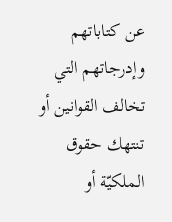عن كتاباتهم وإدرجاتهم التي تخالف القوانين أو تنتهك حقوق الملكيّة أو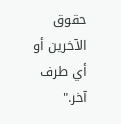حقوق الآخرين أو أي طرف آخر."